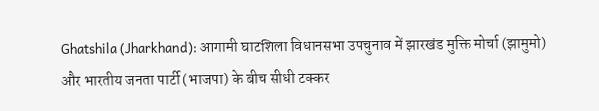Ghatshila (Jharkhand): आगामी घाटशिला विधानसभा उपचुनाव में झारखंड मुक्ति मोर्चा (झामुमो) और भारतीय जनता पार्टी (भाजपा) के बीच सीधी टक्कर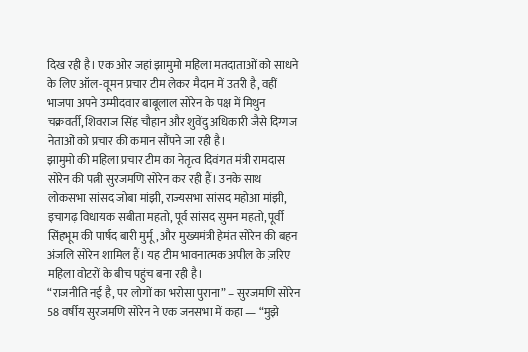दिख रही है। एक ओर जहां झामुमो महिला मतदाताओं को साधने के लिए ऑल-वूमन प्रचार टीम लेकर मैदान में उतरी है, वहीं भाजपा अपने उम्मीदवार बाबूलाल सोरेन के पक्ष में मिथुन चक्रवर्ती, शिवराज सिंह चौहान और शुवेंदु अधिकारी जैसे दिग्गज नेताओं को प्रचार की कमान सौंपने जा रही है।
झामुमो की महिला प्रचार टीम का नेतृत्व दिवंगत मंत्री रामदास सोरेन की पत्नी सुरजमणि सोरेन कर रही हैं। उनके साथ लोकसभा सांसद जोबा मांझी, राज्यसभा सांसद महोआ मांझी, इचागढ़ विधायक सबीता महतो, पूर्व सांसद सुमन महतो, पूर्वी सिंहभूम की पार्षद बारी मुर्मू, और मुख्यमंत्री हेमंत सोरेन की बहन अंजलि सोरेन शामिल हैं। यह टीम भावनात्मक अपील के ज़रिए महिला वोटरों के बीच पहुंच बना रही है।
“राजनीति नई है, पर लोगों का भरोसा पुराना” – सुरजमणि सोरेन 58 वर्षीय सुरजमणि सोरेन ने एक जनसभा में कहा — “मुझे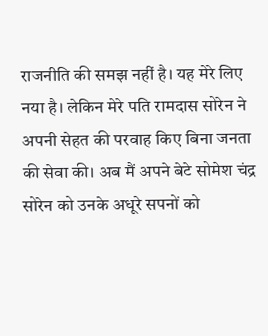राजनीति की समझ नहीं है। यह मेरे लिए नया है। लेकिन मेरे पति रामदास सोरेन ने अपनी सेहत की परवाह किए बिना जनता की सेवा की। अब मैं अपने बेटे सोमेश चंद्र सोरेन को उनके अधूरे सपनों को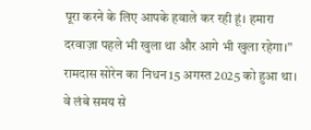पूरा करने के लिए आपके हवाले कर रही हूं। हमारा दरवाज़ा पहले भी खुला था और आगे भी खुला रहेगा।”
रामदास सोरेन का निधन 15 अगस्त 2025 को हुआ था। वे लंबे समय से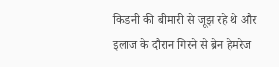किडनी की बीमारी से जूझ रहे थे और इलाज के दौरान गिरने से ब्रेन हेमरेज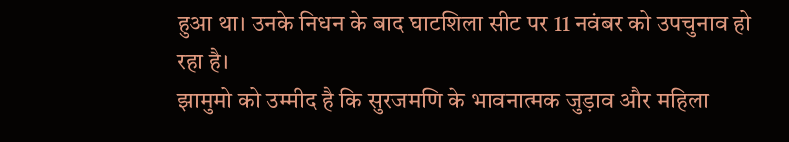हुआ था। उनके निधन के बाद घाटशिला सीट पर 11 नवंबर को उपचुनाव हो रहा है।
झामुमो को उम्मीद है कि सुरजमणि के भावनात्मक जुड़ाव और महिला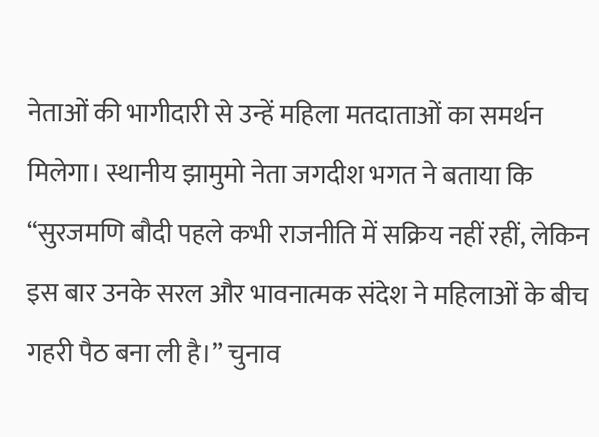नेताओं की भागीदारी से उन्हें महिला मतदाताओं का समर्थन मिलेगा। स्थानीय झामुमो नेता जगदीश भगत ने बताया कि “सुरजमणि बौदी पहले कभी राजनीति में सक्रिय नहीं रहीं, लेकिन इस बार उनके सरल और भावनात्मक संदेश ने महिलाओं के बीच गहरी पैठ बना ली है।” चुनाव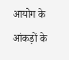आयोग के आंकड़ों के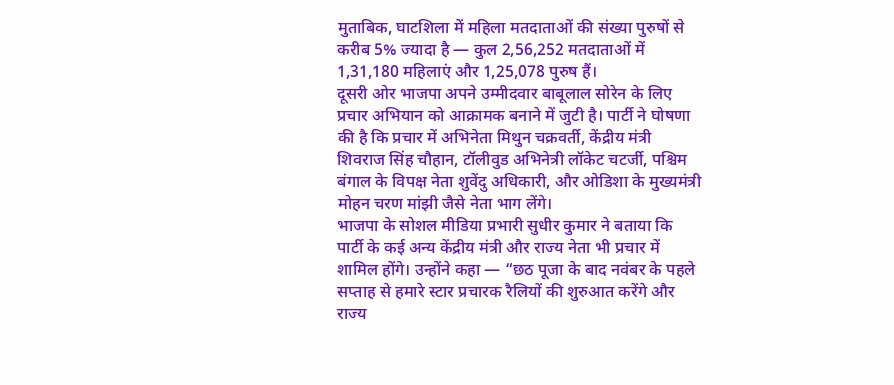मुताबिक, घाटशिला में महिला मतदाताओं की संख्या पुरुषों से करीब 5% ज्यादा है — कुल 2,56,252 मतदाताओं में 1,31,180 महिलाएं और 1,25,078 पुरुष हैं।
दूसरी ओर भाजपा अपने उम्मीदवार बाबूलाल सोरेन के लिए प्रचार अभियान को आक्रामक बनाने में जुटी है। पार्टी ने घोषणा की है कि प्रचार में अभिनेता मिथुन चक्रवर्ती, केंद्रीय मंत्री शिवराज सिंह चौहान, टॉलीवुड अभिनेत्री लॉकेट चटर्जी, पश्चिम बंगाल के विपक्ष नेता शुवेंदु अधिकारी, और ओडिशा के मुख्यमंत्री मोहन चरण मांझी जैसे नेता भाग लेंगे।
भाजपा के सोशल मीडिया प्रभारी सुधीर कुमार ने बताया कि पार्टी के कई अन्य केंद्रीय मंत्री और राज्य नेता भी प्रचार में शामिल होंगे। उन्होंने कहा — “छठ पूजा के बाद नवंबर के पहले सप्ताह से हमारे स्टार प्रचारक रैलियों की शुरुआत करेंगे और राज्य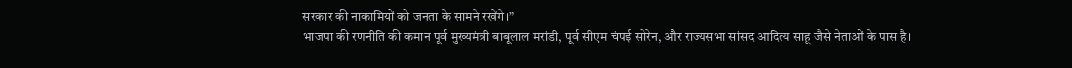सरकार की नाकामियों को जनता के सामने रखेंगे।”
भाजपा की रणनीति की कमान पूर्व मुख्यमंत्री बाबूलाल मरांडी, पूर्व सीएम चंपई सोरेन, और राज्यसभा सांसद आदित्य साहू जैसे नेताओं के पास है।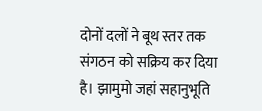दोनों दलों ने बूथ स्तर तक संगठन को सक्रिय कर दिया है। झामुमो जहां सहानुभूति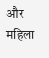और महिला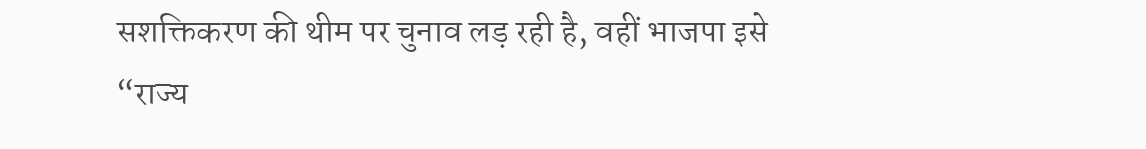सशक्तिकरण की थीम पर चुनाव लड़ रही है, वहीं भाजपा इसे “राज्य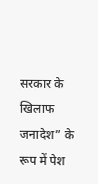सरकार के खिलाफ जनादेश” के रूप में पेश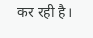कर रही है।